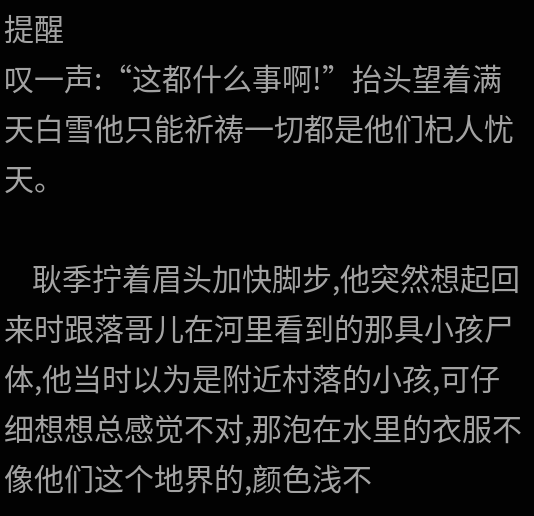提醒
叹一声:“这都什么事啊!”抬头望着满天白雪他只能祈祷一切都是他们杞人忧天。

    耿季拧着眉头加快脚步,他突然想起回来时跟落哥儿在河里看到的那具小孩尸体,他当时以为是附近村落的小孩,可仔细想想总感觉不对,那泡在水里的衣服不像他们这个地界的,颜色浅不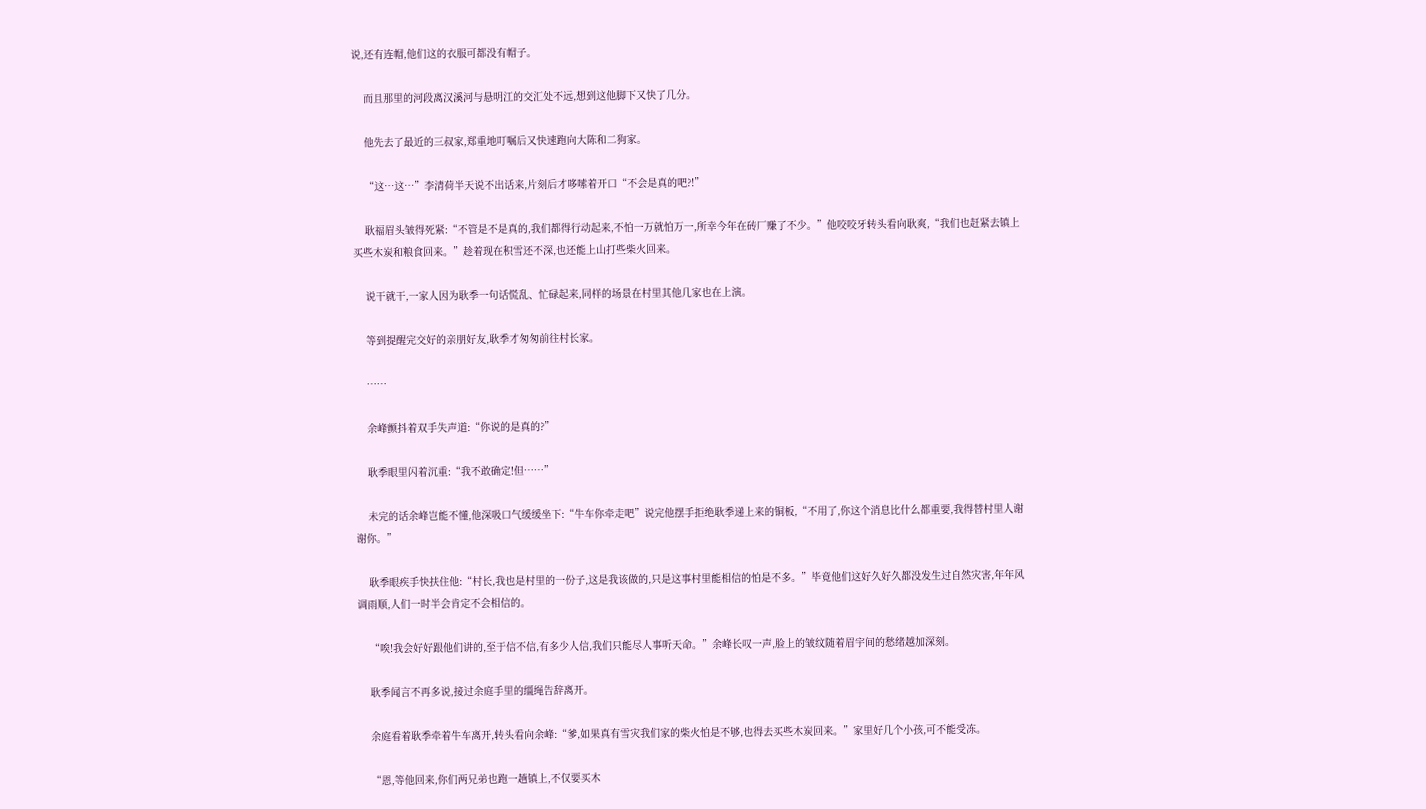说,还有连帽,他们这的衣服可都没有帽子。

    而且那里的河段离汉溪河与悬明江的交汇处不远,想到这他脚下又快了几分。

    他先去了最近的三叔家,郑重地叮嘱后又快速跑向大陈和二狗家。

    “这…这…”李清荷半天说不出话来,片刻后才哆嗦着开口“不会是真的吧?!”

    耿福眉头皱得死紧:“不管是不是真的,我们都得行动起来,不怕一万就怕万一,所幸今年在砖厂赚了不少。”他咬咬牙转头看向耿爽,“我们也赶紧去镇上买些木炭和粮食回来。”趁着现在积雪还不深,也还能上山打些柴火回来。

    说干就干,一家人因为耿季一句话慌乱、忙碌起来,同样的场景在村里其他几家也在上演。

    等到提醒完交好的亲朋好友,耿季才匆匆前往村长家。

    ……

    余峰颤抖着双手失声道:“你说的是真的?”

    耿季眼里闪着沉重:“我不敢确定!但……”

    未完的话余峰岂能不懂,他深吸口气缓缓坐下:“牛车你牵走吧”说完他摆手拒绝耿季递上来的铜板,“不用了,你这个消息比什么都重要,我得替村里人谢谢你。”

    耿季眼疾手快扶住他:“村长,我也是村里的一份子,这是我该做的,只是这事村里能相信的怕是不多。”毕竟他们这好久好久都没发生过自然灾害,年年风调雨顺,人们一时半会肯定不会相信的。

    “唉!我会好好跟他们讲的,至于信不信,有多少人信,我们只能尽人事听天命。”余峰长叹一声,脸上的皱纹随着眉宇间的愁绪越加深刻。

    耿季闻言不再多说,接过余庭手里的缰绳告辞离开。

    余庭看着耿季牵着牛车离开,转头看向余峰:“爹,如果真有雪灾我们家的柴火怕是不够,也得去买些木炭回来。”家里好几个小孩,可不能受冻。

    “恩,等他回来,你们两兄弟也跑一趟镇上,不仅要买木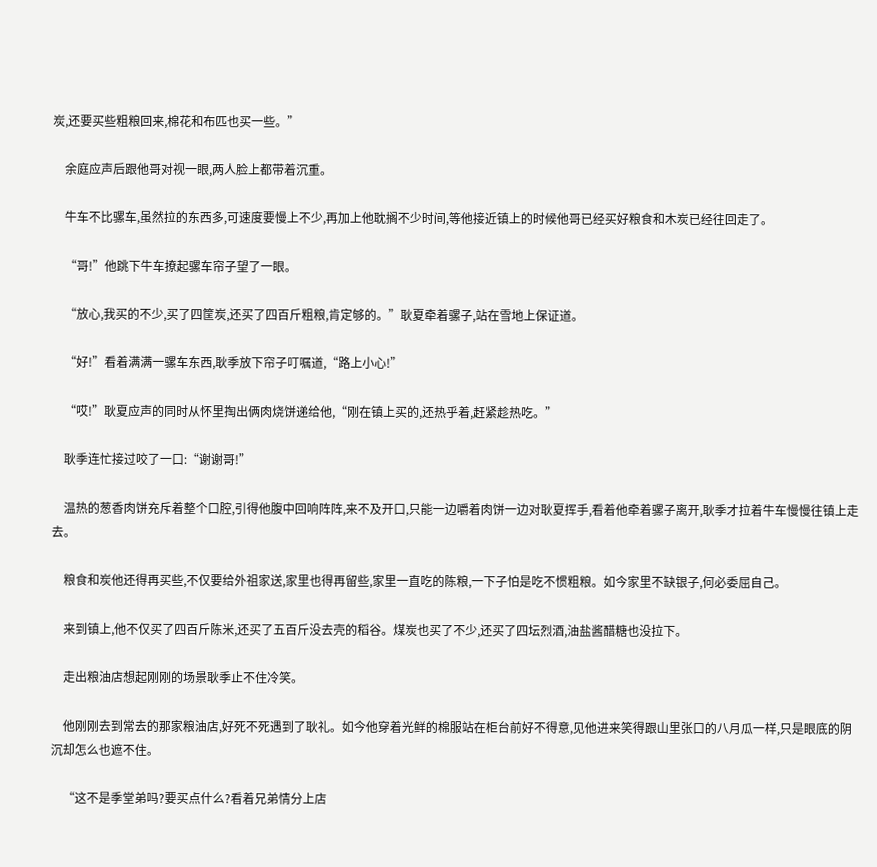炭,还要买些粗粮回来,棉花和布匹也买一些。”

    余庭应声后跟他哥对视一眼,两人脸上都带着沉重。

    牛车不比骡车,虽然拉的东西多,可速度要慢上不少,再加上他耽搁不少时间,等他接近镇上的时候他哥已经买好粮食和木炭已经往回走了。

    “哥!”他跳下牛车撩起骡车帘子望了一眼。

    “放心,我买的不少,买了四筐炭,还买了四百斤粗粮,肯定够的。”耿夏牵着骡子,站在雪地上保证道。

    “好!”看着满满一骡车东西,耿季放下帘子叮嘱道,“路上小心!”

    “哎!”耿夏应声的同时从怀里掏出俩肉烧饼递给他,“刚在镇上买的,还热乎着,赶紧趁热吃。”

    耿季连忙接过咬了一口:“谢谢哥!”

    温热的葱香肉饼充斥着整个口腔,引得他腹中回响阵阵,来不及开口,只能一边嚼着肉饼一边对耿夏挥手,看着他牵着骡子离开,耿季才拉着牛车慢慢往镇上走去。

    粮食和炭他还得再买些,不仅要给外祖家送,家里也得再留些,家里一直吃的陈粮,一下子怕是吃不惯粗粮。如今家里不缺银子,何必委屈自己。

    来到镇上,他不仅买了四百斤陈米,还买了五百斤没去壳的稻谷。煤炭也买了不少,还买了四坛烈酒,油盐酱醋糖也没拉下。

    走出粮油店想起刚刚的场景耿季止不住冷笑。

    他刚刚去到常去的那家粮油店,好死不死遇到了耿礼。如今他穿着光鲜的棉服站在柜台前好不得意,见他进来笑得跟山里张口的八月瓜一样,只是眼底的阴沉却怎么也遮不住。

    “这不是季堂弟吗?要买点什么?看着兄弟情分上店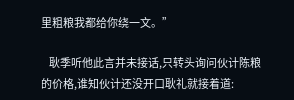里粗粮我都给你绕一文。”

    耿季听他此言并未接话,只转头询问伙计陈粮的价格,谁知伙计还没开口耿礼就接着道: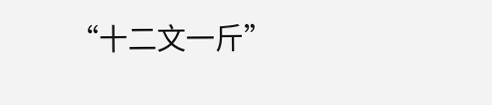“十二文一斤”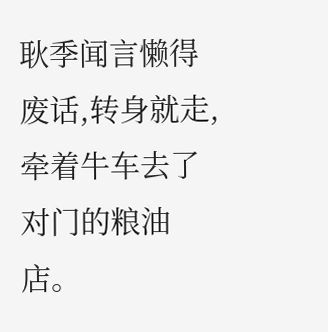耿季闻言懒得废话,转身就走,牵着牛车去了对门的粮油店。